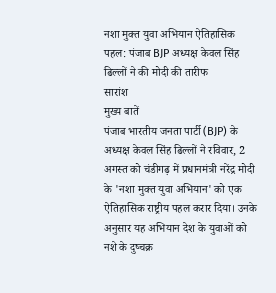नशा मुक्त युवा अभियान ऐतिहासिक पहल: पंजाब BJP अध्यक्ष केवल सिंह ढिल्लों ने की मोदी की तारीफ
सारांश
मुख्य बातें
पंजाब भारतीय जनता पार्टी (BJP) के अध्यक्ष केवल सिंह ढिल्लों ने रविवार, 2 अगस्त को चंडीगढ़ में प्रधानमंत्री नरेंद्र मोदी के 'नशा मुक्त युवा अभियान' को एक ऐतिहासिक राष्ट्रीय पहल करार दिया। उनके अनुसार यह अभियान देश के युवाओं को नशे के दुष्चक्र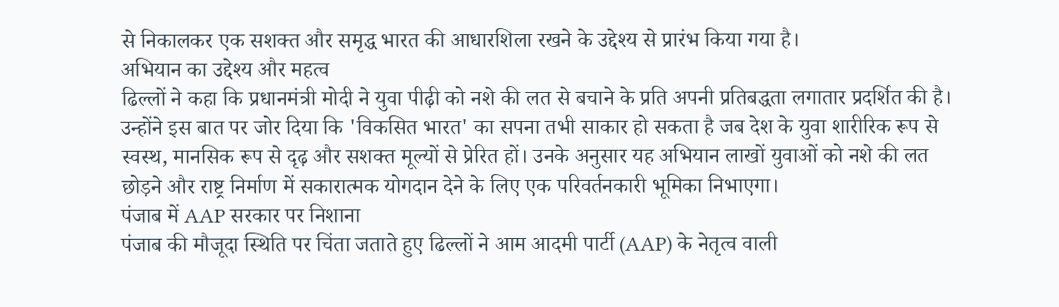से निकालकर एक सशक्त और समृद्ध भारत की आधारशिला रखने के उद्देश्य से प्रारंभ किया गया है।
अभियान का उद्देश्य और महत्व
ढिल्लों ने कहा कि प्रधानमंत्री मोदी ने युवा पीढ़ी को नशे की लत से बचाने के प्रति अपनी प्रतिबद्धता लगातार प्रदर्शित की है। उन्होंने इस बात पर जोर दिया कि 'विकसित भारत' का सपना तभी साकार हो सकता है जब देश के युवा शारीरिक रूप से स्वस्थ, मानसिक रूप से दृढ़ और सशक्त मूल्यों से प्रेरित हों। उनके अनुसार यह अभियान लाखों युवाओं को नशे की लत छोड़ने और राष्ट्र निर्माण में सकारात्मक योगदान देने के लिए एक परिवर्तनकारी भूमिका निभाएगा।
पंजाब में AAP सरकार पर निशाना
पंजाब की मौजूदा स्थिति पर चिंता जताते हुए ढिल्लों ने आम आदमी पार्टी (AAP) के नेतृत्व वाली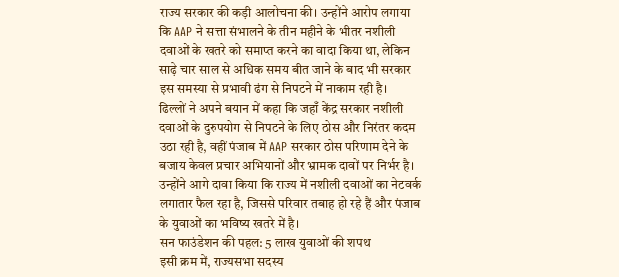राज्य सरकार की कड़ी आलोचना की। उन्होंने आरोप लगाया कि AAP ने सत्ता संभालने के तीन महीने के भीतर नशीली दवाओं के खतरे को समाप्त करने का वादा किया था, लेकिन साढ़े चार साल से अधिक समय बीत जाने के बाद भी सरकार इस समस्या से प्रभावी ढंग से निपटने में नाकाम रही है।
ढिल्लों ने अपने बयान में कहा कि जहाँ केंद्र सरकार नशीली दवाओं के दुरुपयोग से निपटने के लिए ठोस और निरंतर कदम उठा रही है, वहीं पंजाब में AAP सरकार ठोस परिणाम देने के बजाय केवल प्रचार अभियानों और भ्रामक दावों पर निर्भर है। उन्होंने आगे दावा किया कि राज्य में नशीली दवाओं का नेटवर्क लगातार फैल रहा है, जिससे परिवार तबाह हो रहे हैं और पंजाब के युवाओं का भविष्य खतरे में है।
सन फाउंडेशन की पहल: 5 लाख युवाओं की शपथ
इसी क्रम में, राज्यसभा सदस्य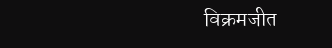विक्रमजीत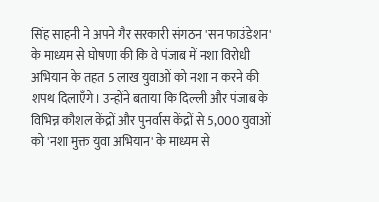सिंह साहनी ने अपने गैर सरकारी संगठन 'सन फाउंडेशन' के माध्यम से घोषणा की कि वे पंजाब में नशा विरोधी अभियान के तहत 5 लाख युवाओं को नशा न करने की शपथ दिलाएँगे। उन्होंने बताया कि दिल्ली और पंजाब के विभिन्न कौशल केंद्रों और पुनर्वास केंद्रों से 5,000 युवाओं को 'नशा मुक्त युवा अभियान' के माध्यम से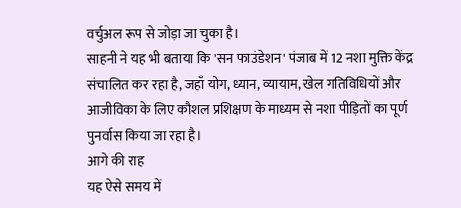वर्चुअल रूप से जोड़ा जा चुका है।
साहनी ने यह भी बताया कि 'सन फाउंडेशन' पंजाब में 12 नशा मुक्ति केंद्र संचालित कर रहा है, जहाँ योग, ध्यान, व्यायाम, खेल गतिविधियों और आजीविका के लिए कौशल प्रशिक्षण के माध्यम से नशा पीड़ितों का पूर्ण पुनर्वास किया जा रहा है।
आगे की राह
यह ऐसे समय में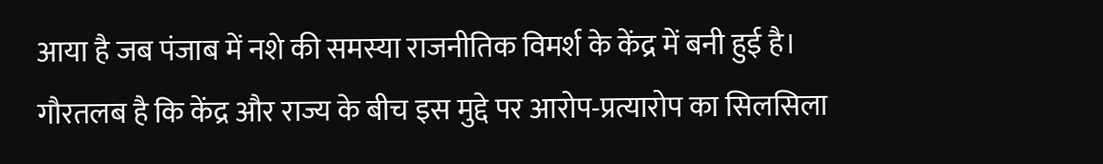आया है जब पंजाब में नशे की समस्या राजनीतिक विमर्श के केंद्र में बनी हुई है। गौरतलब है कि केंद्र और राज्य के बीच इस मुद्दे पर आरोप-प्रत्यारोप का सिलसिला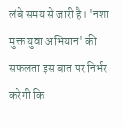लंबे समय से जारी है। 'नशा मुक्त युवा अभियान' की सफलता इस बात पर निर्भर करेगी कि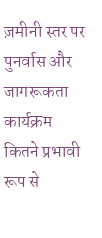ज़मीनी स्तर पर पुनर्वास और जागरूकता कार्यक्रम कितने प्रभावी रूप से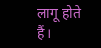लागू होते हैं।